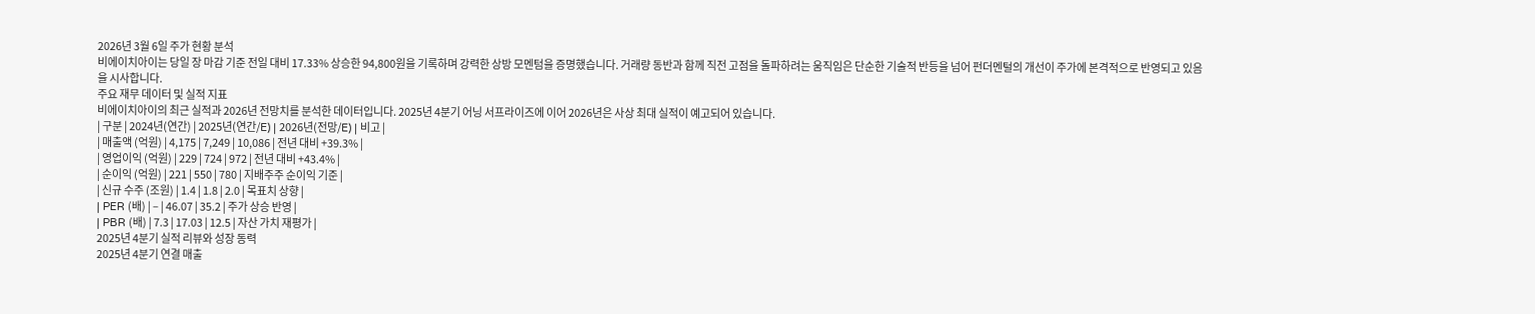2026년 3월 6일 주가 현황 분석
비에이치아이는 당일 장 마감 기준 전일 대비 17.33% 상승한 94,800원을 기록하며 강력한 상방 모멘텀을 증명했습니다. 거래량 동반과 함께 직전 고점을 돌파하려는 움직임은 단순한 기술적 반등을 넘어 펀더멘털의 개선이 주가에 본격적으로 반영되고 있음을 시사합니다.
주요 재무 데이터 및 실적 지표
비에이치아이의 최근 실적과 2026년 전망치를 분석한 데이터입니다. 2025년 4분기 어닝 서프라이즈에 이어 2026년은 사상 최대 실적이 예고되어 있습니다.
| 구분 | 2024년(연간) | 2025년(연간/E) | 2026년(전망/E) | 비고 |
| 매출액 (억원) | 4,175 | 7,249 | 10,086 | 전년 대비 +39.3% |
| 영업이익 (억원) | 229 | 724 | 972 | 전년 대비 +43.4% |
| 순이익 (억원) | 221 | 550 | 780 | 지배주주 순이익 기준 |
| 신규 수주 (조원) | 1.4 | 1.8 | 2.0 | 목표치 상향 |
| PER (배) | – | 46.07 | 35.2 | 주가 상승 반영 |
| PBR (배) | 7.3 | 17.03 | 12.5 | 자산 가치 재평가 |
2025년 4분기 실적 리뷰와 성장 동력
2025년 4분기 연결 매출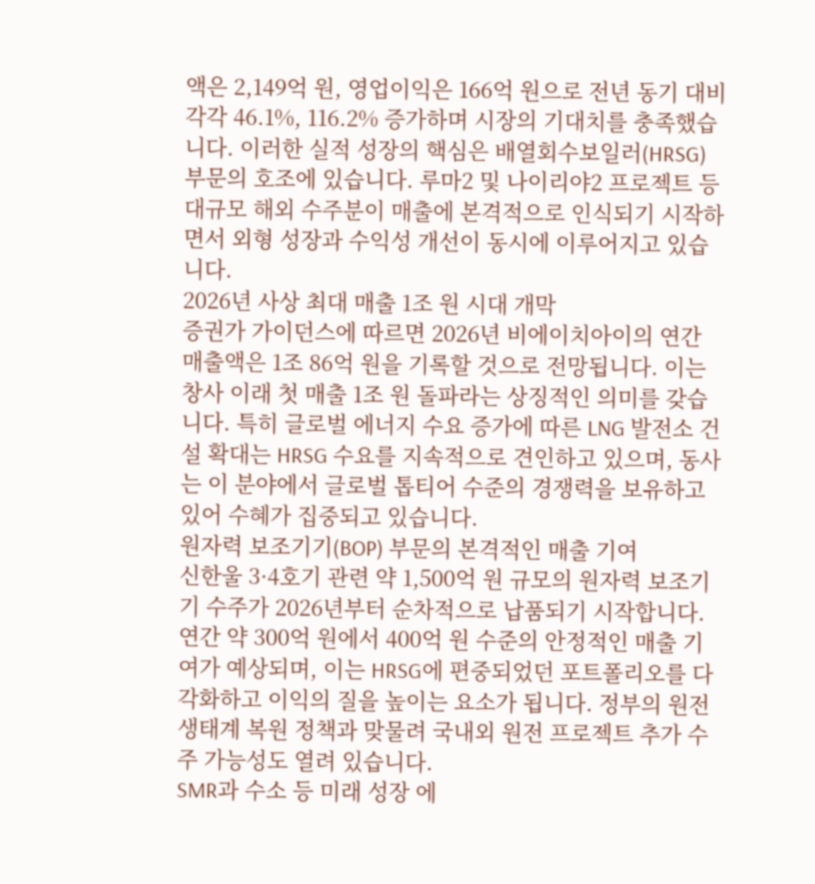액은 2,149억 원, 영업이익은 166억 원으로 전년 동기 대비 각각 46.1%, 116.2% 증가하며 시장의 기대치를 충족했습니다. 이러한 실적 성장의 핵심은 배열회수보일러(HRSG) 부문의 호조에 있습니다. 루마2 및 나이리야2 프로젝트 등 대규모 해외 수주분이 매출에 본격적으로 인식되기 시작하면서 외형 성장과 수익성 개선이 동시에 이루어지고 있습니다.
2026년 사상 최대 매출 1조 원 시대 개막
증권가 가이던스에 따르면 2026년 비에이치아이의 연간 매출액은 1조 86억 원을 기록할 것으로 전망됩니다. 이는 창사 이래 첫 매출 1조 원 돌파라는 상징적인 의미를 갖습니다. 특히 글로벌 에너지 수요 증가에 따른 LNG 발전소 건설 확대는 HRSG 수요를 지속적으로 견인하고 있으며, 동사는 이 분야에서 글로벌 톱티어 수준의 경쟁력을 보유하고 있어 수혜가 집중되고 있습니다.
원자력 보조기기(BOP) 부문의 본격적인 매출 기여
신한울 3·4호기 관련 약 1,500억 원 규모의 원자력 보조기기 수주가 2026년부터 순차적으로 납품되기 시작합니다. 연간 약 300억 원에서 400억 원 수준의 안정적인 매출 기여가 예상되며, 이는 HRSG에 편중되었던 포트폴리오를 다각화하고 이익의 질을 높이는 요소가 됩니다. 정부의 원전 생태계 복원 정책과 맞물려 국내외 원전 프로젝트 추가 수주 가능성도 열려 있습니다.
SMR과 수소 등 미래 성장 에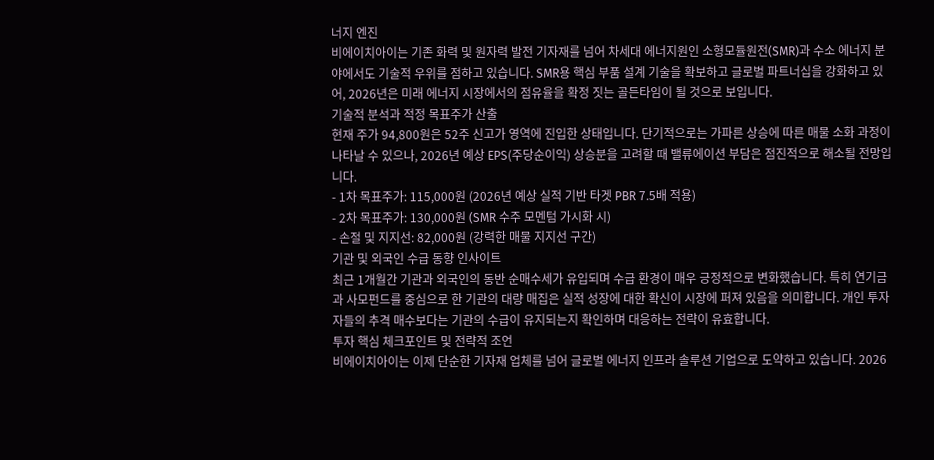너지 엔진
비에이치아이는 기존 화력 및 원자력 발전 기자재를 넘어 차세대 에너지원인 소형모듈원전(SMR)과 수소 에너지 분야에서도 기술적 우위를 점하고 있습니다. SMR용 핵심 부품 설계 기술을 확보하고 글로벌 파트너십을 강화하고 있어, 2026년은 미래 에너지 시장에서의 점유율을 확정 짓는 골든타임이 될 것으로 보입니다.
기술적 분석과 적정 목표주가 산출
현재 주가 94,800원은 52주 신고가 영역에 진입한 상태입니다. 단기적으로는 가파른 상승에 따른 매물 소화 과정이 나타날 수 있으나, 2026년 예상 EPS(주당순이익) 상승분을 고려할 때 밸류에이션 부담은 점진적으로 해소될 전망입니다.
- 1차 목표주가: 115,000원 (2026년 예상 실적 기반 타겟 PBR 7.5배 적용)
- 2차 목표주가: 130,000원 (SMR 수주 모멘텀 가시화 시)
- 손절 및 지지선: 82,000원 (강력한 매물 지지선 구간)
기관 및 외국인 수급 동향 인사이트
최근 1개월간 기관과 외국인의 동반 순매수세가 유입되며 수급 환경이 매우 긍정적으로 변화했습니다. 특히 연기금과 사모펀드를 중심으로 한 기관의 대량 매집은 실적 성장에 대한 확신이 시장에 퍼져 있음을 의미합니다. 개인 투자자들의 추격 매수보다는 기관의 수급이 유지되는지 확인하며 대응하는 전략이 유효합니다.
투자 핵심 체크포인트 및 전략적 조언
비에이치아이는 이제 단순한 기자재 업체를 넘어 글로벌 에너지 인프라 솔루션 기업으로 도약하고 있습니다. 2026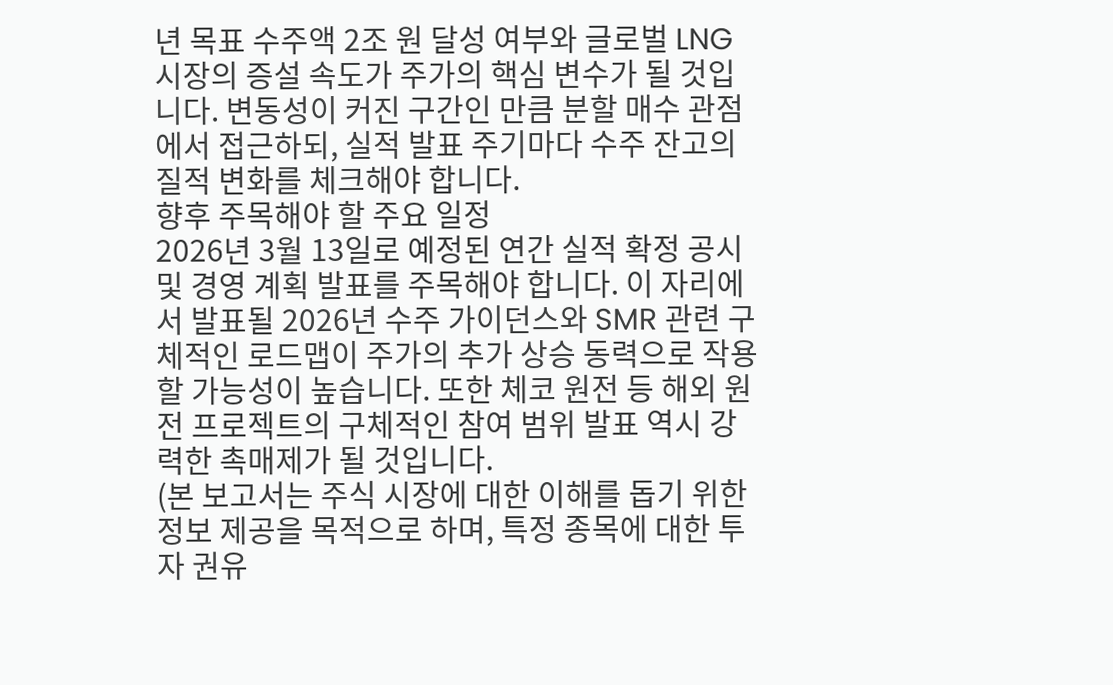년 목표 수주액 2조 원 달성 여부와 글로벌 LNG 시장의 증설 속도가 주가의 핵심 변수가 될 것입니다. 변동성이 커진 구간인 만큼 분할 매수 관점에서 접근하되, 실적 발표 주기마다 수주 잔고의 질적 변화를 체크해야 합니다.
향후 주목해야 할 주요 일정
2026년 3월 13일로 예정된 연간 실적 확정 공시 및 경영 계획 발표를 주목해야 합니다. 이 자리에서 발표될 2026년 수주 가이던스와 SMR 관련 구체적인 로드맵이 주가의 추가 상승 동력으로 작용할 가능성이 높습니다. 또한 체코 원전 등 해외 원전 프로젝트의 구체적인 참여 범위 발표 역시 강력한 촉매제가 될 것입니다.
(본 보고서는 주식 시장에 대한 이해를 돕기 위한 정보 제공을 목적으로 하며, 특정 종목에 대한 투자 권유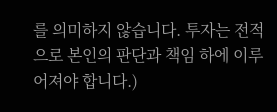를 의미하지 않습니다. 투자는 전적으로 본인의 판단과 책임 하에 이루어져야 합니다.)